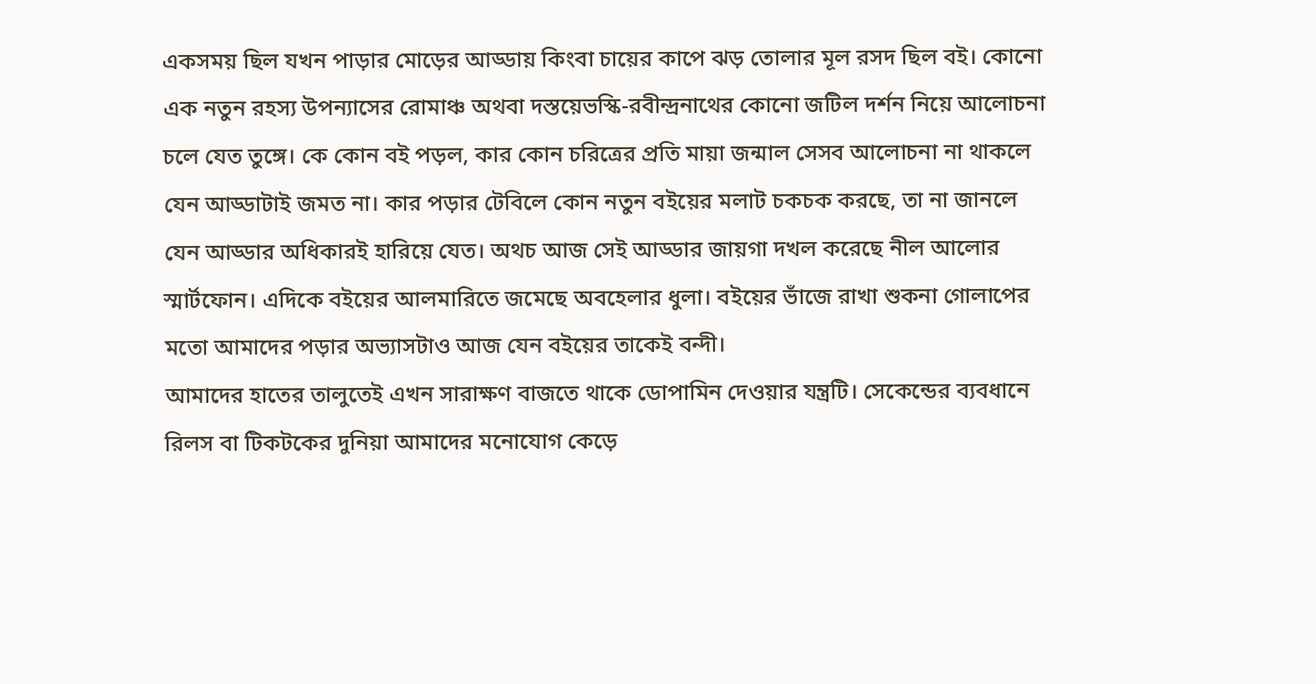একসময় ছিল যখন পাড়ার মোড়ের আড্ডায় কিংবা চায়ের কাপে ঝড় তোলার মূল রসদ ছিল বই। কোনো এক নতুন রহস্য উপন্যাসের রোমাঞ্চ অথবা দস্তয়েভস্কি-রবীন্দ্রনাথের কোনো জটিল দর্শন নিয়ে আলোচনা চলে যেত তুঙ্গে। কে কোন বই পড়ল, কার কোন চরিত্রের প্রতি মায়া জন্মাল সেসব আলোচনা না থাকলে যেন আড্ডাটাই জমত না। কার পড়ার টেবিলে কোন নতুন বইয়ের মলাট চকচক করছে, তা না জানলে যেন আড্ডার অধিকারই হারিয়ে যেত। অথচ আজ সেই আড্ডার জায়গা দখল করেছে নীল আলোর স্মার্টফোন। এদিকে বইয়ের আলমারিতে জমেছে অবহেলার ধুলা। বইয়ের ভাঁজে রাখা শুকনা গোলাপের মতো আমাদের পড়ার অভ্যাসটাও আজ যেন বইয়ের তাকেই বন্দী।
আমাদের হাতের তালুতেই এখন সারাক্ষণ বাজতে থাকে ডোপামিন দেওয়ার যন্ত্রটি। সেকেন্ডের ব্যবধানে রিলস বা টিকটকের দুনিয়া আমাদের মনোযোগ কেড়ে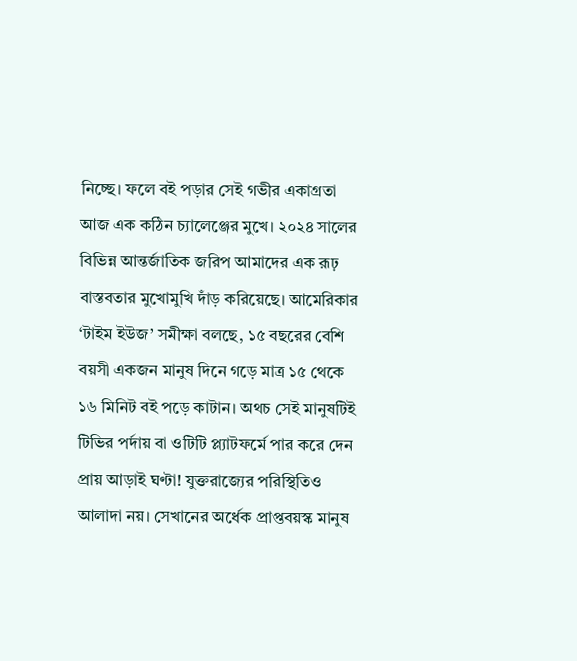নিচ্ছে। ফলে বই পড়ার সেই গভীর একাগ্রতা আজ এক কঠিন চ্যালেঞ্জের মুখে। ২০২৪ সালের বিভিন্ন আন্তর্জাতিক জরিপ আমাদের এক রূঢ় বাস্তবতার মুখোমুখি দাঁড় করিয়েছে। আমেরিকার ‘টাইম ইউজ’ সমীক্ষা বলছে, ১৫ বছরের বেশি বয়সী একজন মানুষ দিনে গড়ে মাত্র ১৫ থেকে ১৬ মিনিট বই পড়ে কাটান। অথচ সেই মানুষটিই টিভির পর্দায় বা ওটিটি প্ল্যাটফর্মে পার করে দেন প্রায় আড়াই ঘণ্টা! যুক্তরাজ্যের পরিস্থিতিও আলাদা নয়। সেখানের অর্ধেক প্রাপ্তবয়স্ক মানুষ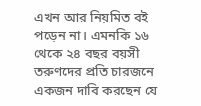এখন আর নিয়মিত বই পড়েন না। এমনকি ১৬ থেকে ২৪ বছর বয়সী তরুণদের প্রতি চারজনে একজন দাবি করছেন যে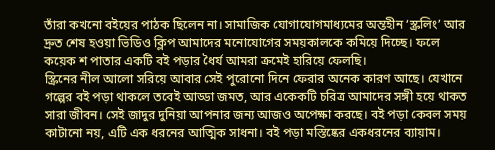তাঁরা কখনো বইয়ের পাঠক ছিলেন না। সামাজিক যোগাযোগমাধ্যমের অন্তহীন ‘স্ক্রলিং’ আর দ্রুত শেষ হওয়া ভিডিও ক্লিপ আমাদের মনোযোগের সময়কালকে কমিয়ে দিচ্ছে। ফলে কয়েক শ পাতার একটি বই পড়ার ধৈর্য আমরা ক্রমেই হারিয়ে ফেলছি।
স্ক্রিনের নীল আলো সরিয়ে আবার সেই পুরোনো দিনে ফেরার অনেক কারণ আছে। যেখানে গল্পের বই পড়া থাকলে তবেই আড্ডা জমত, আর একেকটি চরিত্র আমাদের সঙ্গী হয়ে থাকত সারা জীবন। সেই জাদুর দুনিয়া আপনার জন্য আজও অপেক্ষা করছে। বই পড়া কেবল সময় কাটানো নয়, এটি এক ধরনের আত্মিক সাধনা। বই পড়া মস্তিষ্কের একধরনের ব্যায়াম।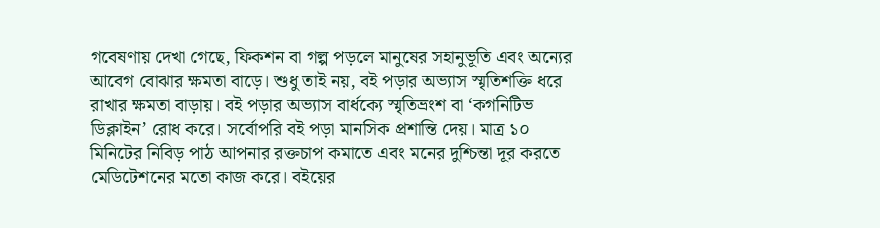গবেষণায় দেখা গেছে, ফিকশন বা গল্প পড়লে মানুষের সহানুভূতি এবং অন্যের আবেগ বোঝার ক্ষমতা বাড়ে। শুধু তাই নয়, বই পড়ার অভ্যাস স্মৃতিশক্তি ধরে রাখার ক্ষমতা বাড়ায়। বই পড়ার অভ্যাস বার্ধক্যে স্মৃতিভ্রংশ বা ‘কগনিটিভ ডিক্লাইন’ রোধ করে। সর্বোপরি বই পড়া মানসিক প্রশান্তি দেয়। মাত্র ১০ মিনিটের নিবিড় পাঠ আপনার রক্তচাপ কমাতে এবং মনের দুশ্চিন্তা দূর করতে মেডিটেশনের মতো কাজ করে। বইয়ের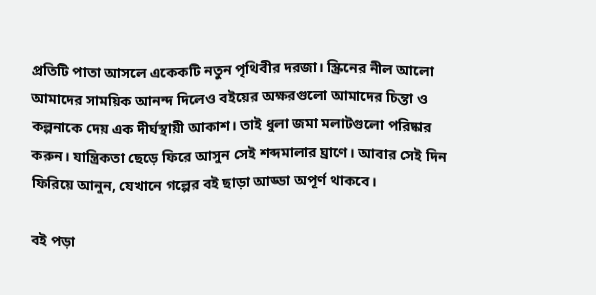প্রতিটি পাতা আসলে একেকটি নতুন পৃথিবীর দরজা। স্ক্রিনের নীল আলো আমাদের সাময়িক আনন্দ দিলেও বইয়ের অক্ষরগুলো আমাদের চিন্তা ও কল্পনাকে দেয় এক দীর্ঘস্থায়ী আকাশ। তাই ধুলা জমা মলাটগুলো পরিষ্কার করুন। যান্ত্রিকতা ছেড়ে ফিরে আসুন সেই শব্দমালার ঘ্রাণে। আবার সেই দিন ফিরিয়ে আনুন, যেখানে গল্পের বই ছাড়া আড্ডা অপূর্ণ থাকবে।

বই পড়া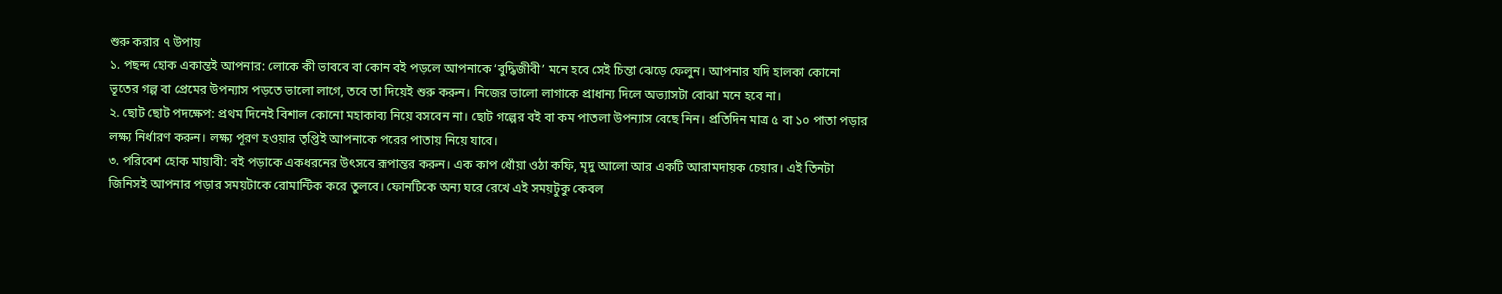শুরু করার ৭ উপায়
১. পছন্দ হোক একান্তই আপনার: লোকে কী ভাববে বা কোন বই পড়লে আপনাকে ‘বুদ্ধিজীবী’ মনে হবে সেই চিন্তা ঝেড়ে ফেলুন। আপনার যদি হালকা কোনো ভূতের গল্প বা প্রেমের উপন্যাস পড়তে ভালো লাগে, তবে তা দিয়েই শুরু করুন। নিজের ভালো লাগাকে প্রাধান্য দিলে অভ্যাসটা বোঝা মনে হবে না।
২. ছোট ছোট পদক্ষেপ: প্রথম দিনেই বিশাল কোনো মহাকাব্য নিয়ে বসবেন না। ছোট গল্পের বই বা কম পাতলা উপন্যাস বেছে নিন। প্রতিদিন মাত্র ৫ বা ১০ পাতা পড়ার লক্ষ্য নির্ধারণ করুন। লক্ষ্য পূরণ হওয়ার তৃপ্তিই আপনাকে পরের পাতায় নিয়ে যাবে।
৩. পরিবেশ হোক মায়াবী: বই পড়াকে একধরনের উৎসবে রূপান্তর করুন। এক কাপ ধোঁয়া ওঠা কফি, মৃদু আলো আর একটি আরামদায়ক চেয়ার। এই তিনটা জিনিসই আপনার পড়ার সময়টাকে রোমান্টিক করে তুলবে। ফোনটিকে অন্য ঘরে রেখে এই সময়টুকু কেবল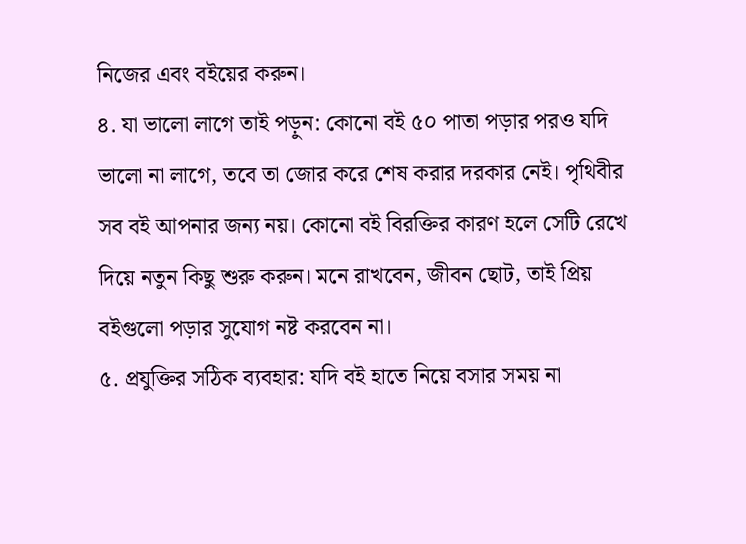নিজের এবং বইয়ের করুন।
৪. যা ভালো লাগে তাই পড়ুন: কোনো বই ৫০ পাতা পড়ার পরও যদি ভালো না লাগে, তবে তা জোর করে শেষ করার দরকার নেই। পৃথিবীর সব বই আপনার জন্য নয়। কোনো বই বিরক্তির কারণ হলে সেটি রেখে দিয়ে নতুন কিছু শুরু করুন। মনে রাখবেন, জীবন ছোট, তাই প্রিয় বইগুলো পড়ার সুযোগ নষ্ট করবেন না।
৫. প্রযুক্তির সঠিক ব্যবহার: যদি বই হাতে নিয়ে বসার সময় না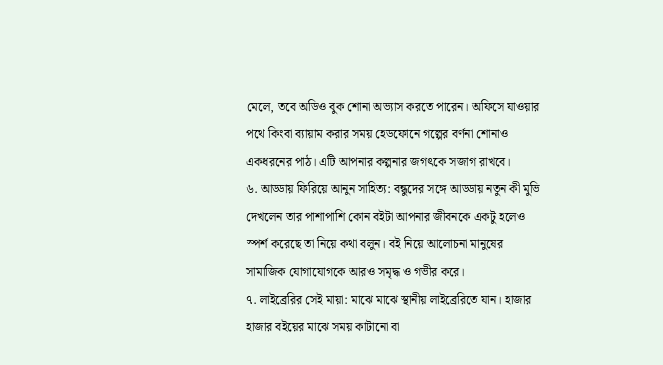মেলে, তবে অডিও বুক শোনা অভ্যাস করতে পারেন। অফিসে যাওয়ার পথে কিংবা ব্যায়াম করার সময় হেডফোনে গল্পের বর্ণনা শোনাও একধরনের পাঠ। এটি আপনার কল্পনার জগৎকে সজাগ রাখবে।
৬. আড্ডায় ফিরিয়ে আনুন সাহিত্য: বন্ধুদের সঙ্গে আড্ডায় নতুন কী মুভি দেখলেন তার পাশাপাশি কোন বইটা আপনার জীবনকে একটু হলেও স্পর্শ করেছে তা নিয়ে কথা বলুন। বই নিয়ে আলোচনা মানুষের সামাজিক যোগাযোগকে আরও সমৃদ্ধ ও গভীর করে।
৭. লাইব্রেরির সেই মায়া: মাঝে মাঝে স্থানীয় লাইব্রেরিতে যান। হাজার হাজার বইয়ের মাঝে সময় কাটানো বা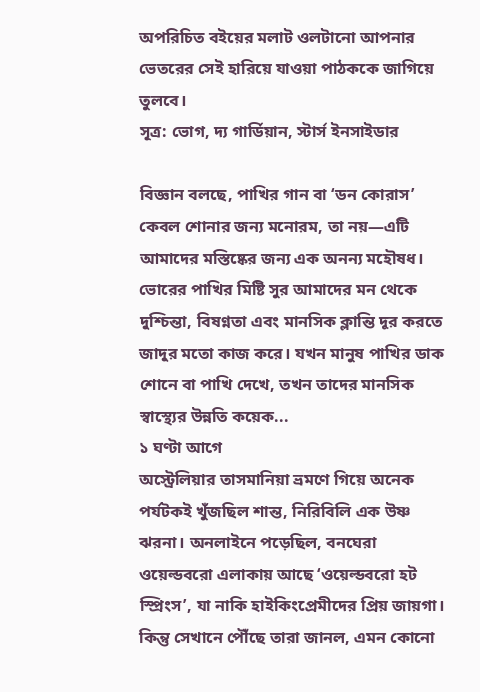অপরিচিত বইয়ের মলাট ওলটানো আপনার ভেতরের সেই হারিয়ে যাওয়া পাঠককে জাগিয়ে তুলবে।
সূত্র: ভোগ, দ্য গার্ডিয়ান, স্টার্স ইনসাইডার

বিজ্ঞান বলছে, পাখির গান বা ‘ডন কোরাস’ কেবল শোনার জন্য মনোরম, তা নয়—এটি আমাদের মস্তিষ্কের জন্য এক অনন্য মহৌষধ। ভোরের পাখির মিষ্টি সুর আমাদের মন থেকে দুশ্চিন্তা, বিষণ্নতা এবং মানসিক ক্লান্তি দূর করতে জাদুর মতো কাজ করে। যখন মানুষ পাখির ডাক শোনে বা পাখি দেখে, তখন তাদের মানসিক স্বাস্থ্যের উন্নতি কয়েক...
১ ঘণ্টা আগে
অস্ট্রেলিয়ার তাসমানিয়া ভ্রমণে গিয়ে অনেক পর্যটকই খুঁজছিল শান্ত, নিরিবিলি এক উষ্ণ ঝরনা। অনলাইনে পড়েছিল, বনঘেরা ওয়েল্ডবরো এলাকায় আছে ‘ওয়েল্ডবরো হট স্প্রিংস’, যা নাকি হাইকিংপ্রেমীদের প্রিয় জায়গা। কিন্তু সেখানে পৌঁছে তারা জানল, এমন কোনো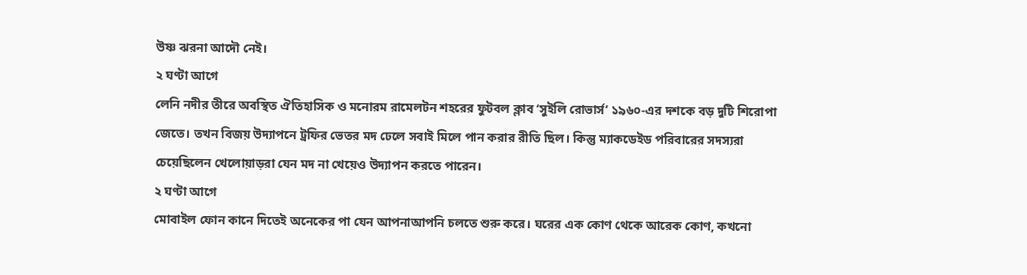উষ্ণ ঝরনা আদৌ নেই।
২ ঘণ্টা আগে
লেনি নদীর তীরে অবস্থিত ঐতিহাসিক ও মনোরম রামেলটন শহরের ফুটবল ক্লাব ‘সুইলি রোভার্স’ ১৯৬০-এর দশকে বড় দুটি শিরোপা জেতে। তখন বিজয় উদ্যাপনে ট্রফির ভেতর মদ ঢেলে সবাই মিলে পান করার রীতি ছিল। কিন্তু ম্যাকডেইড পরিবারের সদস্যরা চেয়েছিলেন খেলোয়াড়রা যেন মদ না খেয়েও উদ্যাপন করতে পারেন।
২ ঘণ্টা আগে
মোবাইল ফোন কানে দিতেই অনেকের পা যেন আপনাআপনি চলতে শুরু করে। ঘরের এক কোণ থেকে আরেক কোণ, কখনো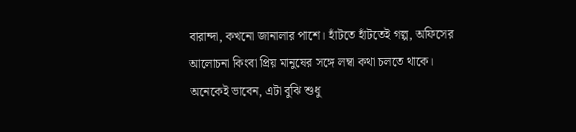বারান্দা, কখনো জানালার পাশে। হাঁটতে হাঁটতেই গল্প, অফিসের আলোচনা কিংবা প্রিয় মানুষের সঙ্গে লম্বা কথা চলতে থাকে। অনেকেই ভাবেন, এটা বুঝি শুধু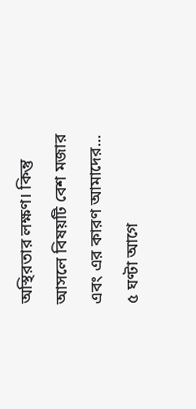অস্থিরতার লক্ষণ। কিন্তু আসলে বিষয়টি বেশ মজার এবং এর কারণ আমাদের...
৫ ঘণ্টা আগে